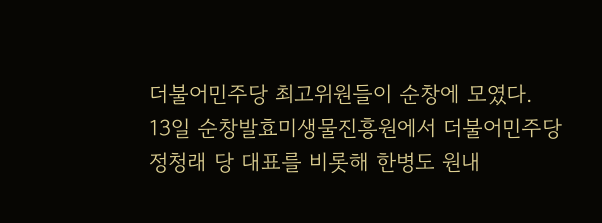더불어민주당 최고위원들이 순창에 모였다.
13일 순창발효미생물진흥원에서 더불어민주당 정청래 당 대표를 비롯해 한병도 원내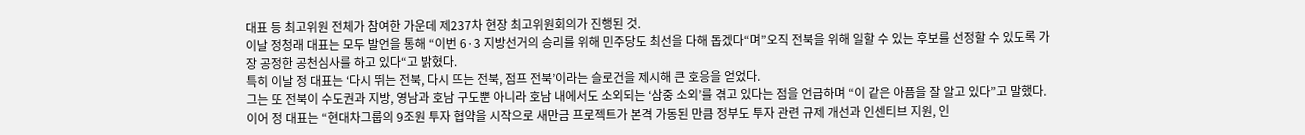대표 등 최고위원 전체가 참여한 가운데 제237차 현장 최고위원회의가 진행된 것.
이날 정청래 대표는 모두 발언을 통해 “이번 6·3 지방선거의 승리를 위해 민주당도 최선을 다해 돕겠다“며”오직 전북을 위해 일할 수 있는 후보를 선정할 수 있도록 가장 공정한 공천심사를 하고 있다“고 밝혔다.
특히 이날 정 대표는 ‘다시 뛰는 전북, 다시 뜨는 전북, 점프 전북’이라는 슬로건을 제시해 큰 호응을 얻었다.
그는 또 전북이 수도권과 지방, 영남과 호남 구도뿐 아니라 호남 내에서도 소외되는 ‘삼중 소외’를 겪고 있다는 점을 언급하며 “이 같은 아픔을 잘 알고 있다”고 말했다.
이어 정 대표는 “현대차그룹의 9조원 투자 협약을 시작으로 새만금 프로젝트가 본격 가동된 만큼 정부도 투자 관련 규제 개선과 인센티브 지원, 인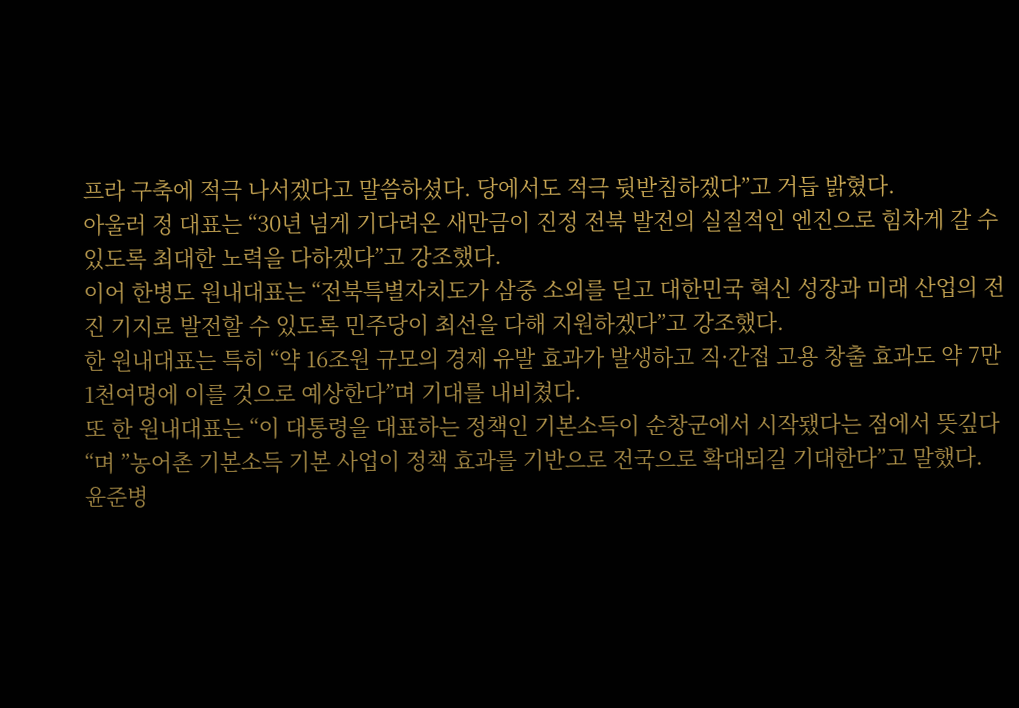프라 구축에 적극 나서겠다고 말씀하셨다. 당에서도 적극 뒷받침하겠다”고 거듭 밝혔다.
아울러 정 대표는 “30년 넘게 기다려온 새만금이 진정 전북 발전의 실질적인 엔진으로 힘차게 갈 수 있도록 최대한 노력을 다하겠다”고 강조했다.
이어 한병도 원내대표는 “전북특별자치도가 삼중 소외를 딛고 대한민국 혁신 성장과 미래 산업의 전진 기지로 발전할 수 있도록 민주당이 최선을 다해 지원하겠다”고 강조했다.
한 원내대표는 특히 “약 16조원 규모의 경제 유발 효과가 발생하고 직·간접 고용 창출 효과도 약 7만1천여명에 이를 것으로 예상한다”며 기대를 내비쳤다.
또 한 원내대표는 “이 대통령을 대표하는 정책인 기본소득이 순창군에서 시작됐다는 점에서 뜻깊다“며 ”농어촌 기본소득 기본 사업이 정책 효과를 기반으로 전국으로 확대되길 기대한다”고 말했다.
윤준병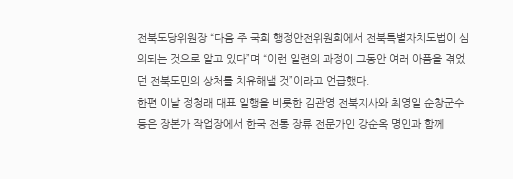전북도당위원장 “다음 주 국회 행정안전위원회에서 전북특별자치도법이 심의되는 것으로 알고 있다”며 “이런 일련의 과정이 그동안 여러 아픔을 겪었던 전북도민의 상처를 치유해낼 것”이라고 언급했다.
한편 이날 정청래 대표 일행을 비롯한 김관영 전북지사와 최영일 순창군수 등은 장본가 작업장에서 한국 전통 장류 전문가인 강순옥 명인과 함께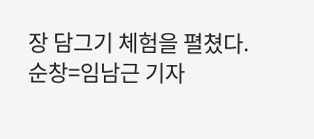장 담그기 체험을 펼쳤다.
순창=임남근 기자